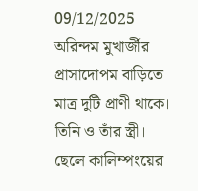09/12/2025
অরিন্দম মুখার্জীর প্রাসাদোপম বাড়িতে মাত্র দুটি প্রাণী থাকে। তিনি ও তাঁর স্ত্রী। ছেলে কালিম্পংয়ের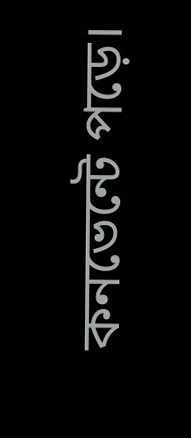কনভেন্টে পড়ে।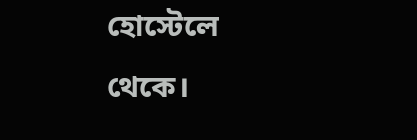হোস্টেলে থেকে।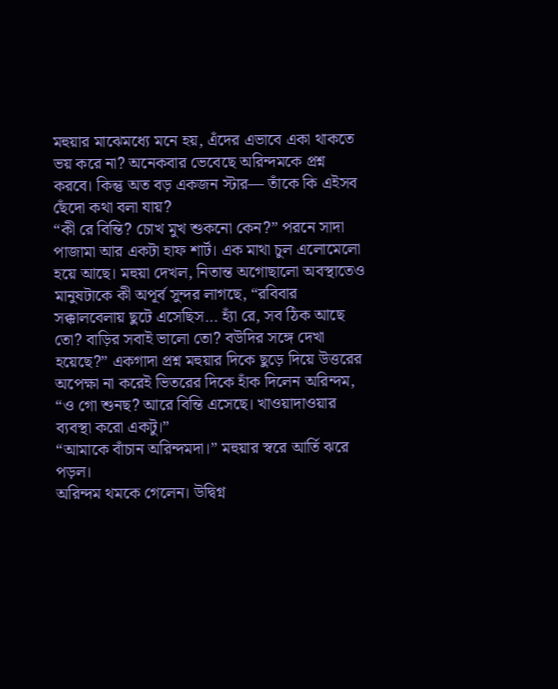মহুয়ার মাঝেমধ্যে মনে হয়, এঁদের এভাবে একা থাকতে ভয় করে না? অনেকবার ভেবেছে অরিন্দমকে প্রশ্ন করবে। কিন্তু অত বড় একজন স্টার— তাঁকে কি এইসব ছেঁদো কথা বলা যায়?
“কী রে বিন্তি? চোখ মুখ শুকনো কেন?” পরনে সাদা পাজামা আর একটা হাফ শার্ট। এক মাথা চুল এলোমেলো হয়ে আছে। মহুয়া দেখল, নিতান্ত অগোছালো অবস্থাতেও মানুষটাকে কী অপূর্ব সুন্দর লাগছে, “রবিবার সক্কালবেলায় ছুটে এসেছিস… হ্যাঁ রে, সব ঠিক আছে তো? বাড়ির সবাই ভালো তো? বউদির সঙ্গে দেখা হয়েছে?” একগাদা প্রশ্ন মহুয়ার দিকে ছুড়ে দিয়ে উত্তরের অপেক্ষা না করেই ভিতরের দিকে হাঁক দিলেন অরিন্দম, “ও গো শুনছ? আরে বিন্তি এসেছে। খাওয়াদাওয়ার ব্যবস্থা করো একটু।”
“আমাকে বাঁচান অরিন্দমদা।” মহুয়ার স্বরে আর্তি ঝরে পড়ল।
অরিন্দম থমকে গেলেন। উদ্বিগ্ন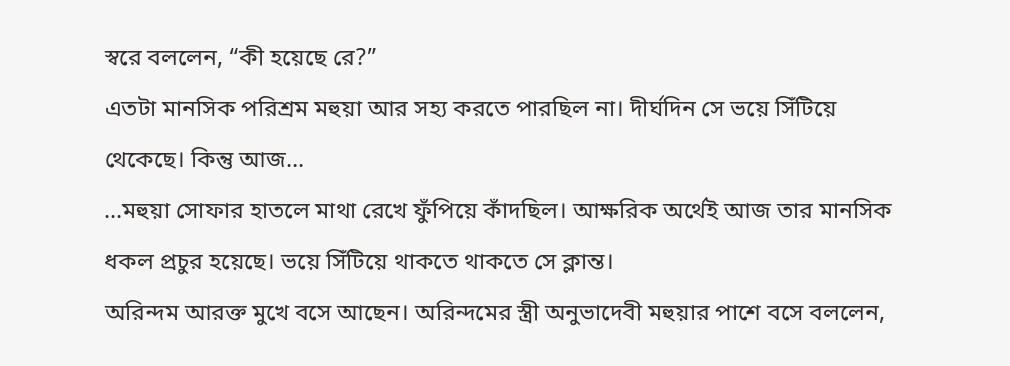স্বরে বললেন, “কী হয়েছে রে?”
এতটা মানসিক পরিশ্রম মহুয়া আর সহ্য করতে পারছিল না। দীর্ঘদিন সে ভয়ে সিঁটিয়ে থেকেছে। কিন্তু আজ…
...মহুয়া সোফার হাতলে মাথা রেখে ফুঁপিয়ে কাঁদছিল। আক্ষরিক অর্থেই আজ তার মানসিক ধকল প্রচুর হয়েছে। ভয়ে সিঁটিয়ে থাকতে থাকতে সে ক্লান্ত।
অরিন্দম আরক্ত মুখে বসে আছেন। অরিন্দমের স্ত্রী অনুভাদেবী মহুয়ার পাশে বসে বললেন,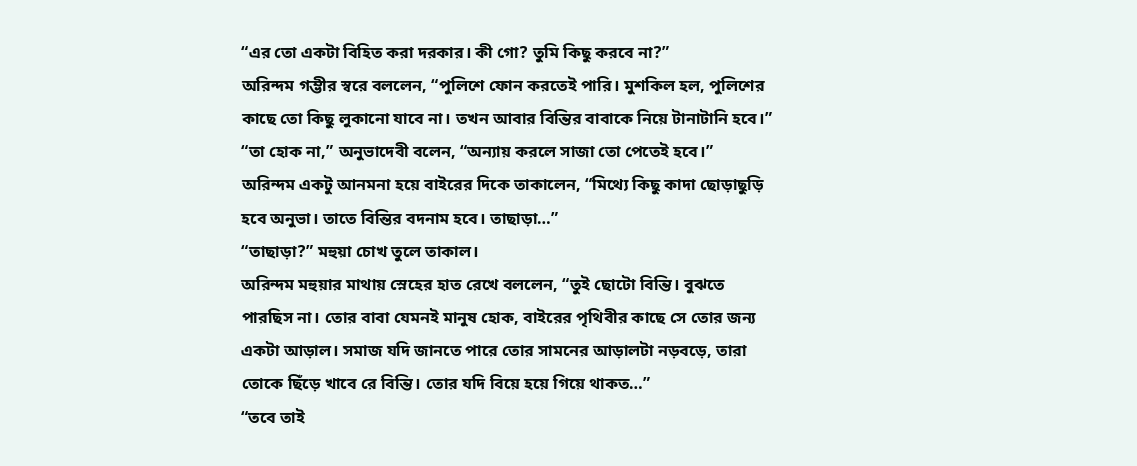“এর তো একটা বিহিত করা দরকার। কী গো? তুমি কিছু করবে না?”
অরিন্দম গম্ভীর স্বরে বললেন, “পুলিশে ফোন করতেই পারি। মুশকিল হল, পুলিশের কাছে তো কিছু লুকানো যাবে না। তখন আবার বিন্তির বাবাকে নিয়ে টানাটানি হবে।”
“তা হোক না,” অনুভাদেবী বলেন, “অন্যায় করলে সাজা তো পেতেই হবে।”
অরিন্দম একটু আনমনা হয়ে বাইরের দিকে তাকালেন, “মিথ্যে কিছু কাদা ছোড়াছুড়ি হবে অনুভা। তাতে বিন্তির বদনাম হবে। তাছাড়া…”
“তাছাড়া?” মহুয়া চোখ তুলে তাকাল।
অরিন্দম মহুয়ার মাথায় স্নেহের হাত রেখে বললেন, “তুই ছোটো বিন্তি। বুঝতে পারছিস না। তোর বাবা যেমনই মানুষ হোক, বাইরের পৃথিবীর কাছে সে তোর জন্য একটা আড়াল। সমাজ যদি জানতে পারে তোর সামনের আড়ালটা নড়বড়ে, তারা তোকে ছিঁড়ে খাবে রে বিন্তি। তোর যদি বিয়ে হয়ে গিয়ে থাকত…”
“তবে তাই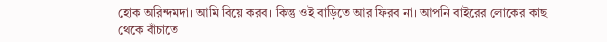হোক অরিন্দমদা। আমি বিয়ে করব। কিন্তু ওই বাড়িতে আর ফিরব না। আপনি বাইরের লোকের কাছ থেকে বাঁচাতে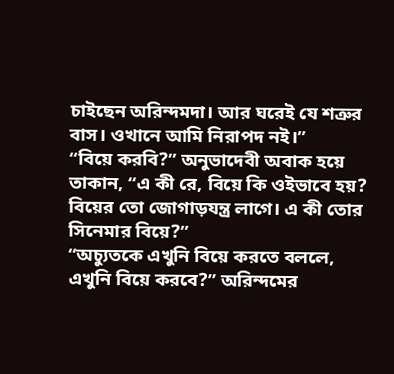চাইছেন অরিন্দমদা। আর ঘরেই যে শত্রুর বাস। ওখানে আমি নিরাপদ নই।”
“বিয়ে করবি?” অনুভাদেবী অবাক হয়ে তাকান, “এ কী রে, বিয়ে কি ওইভাবে হয়? বিয়ের তো জোগাড়যন্ত্র লাগে। এ কী তোর সিনেমার বিয়ে?”
“অচ্যুতকে এখুনি বিয়ে করতে বললে, এখুনি বিয়ে করবে?” অরিন্দমের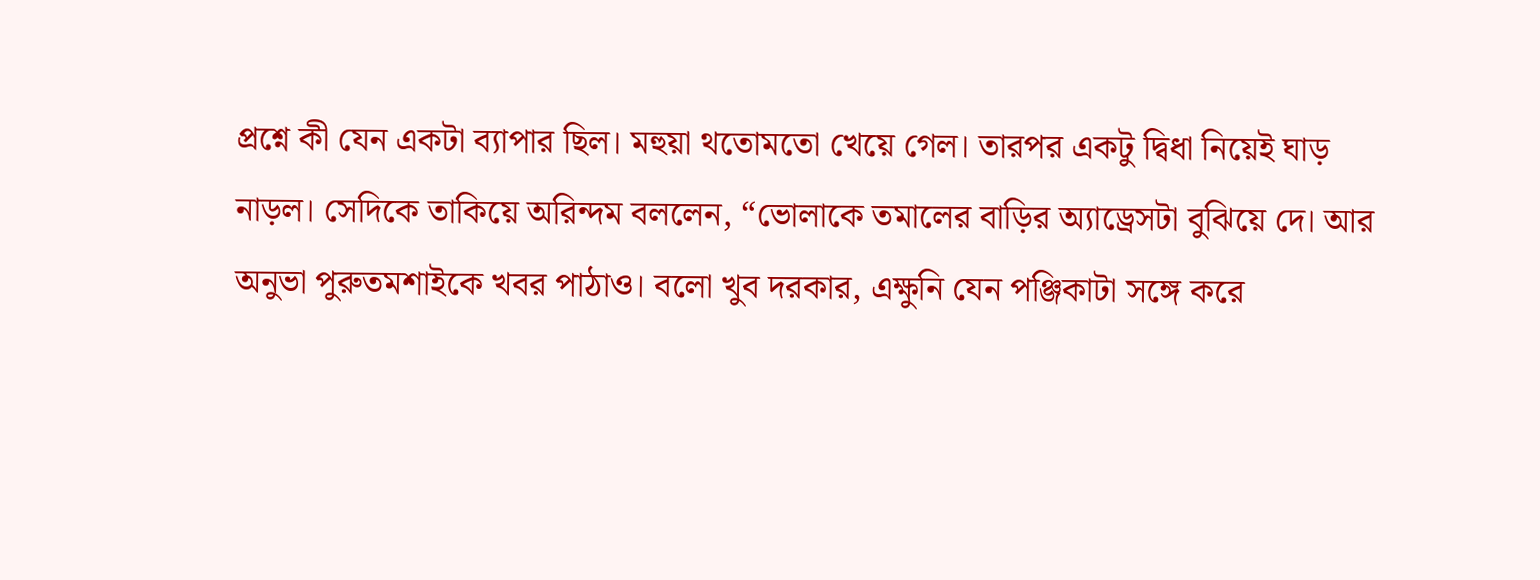প্রশ্নে কী যেন একটা ব্যাপার ছিল। মহুয়া থতোমতো খেয়ে গেল। তারপর একটু দ্বিধা নিয়েই ঘাড় নাড়ল। সেদিকে তাকিয়ে অরিন্দম বললেন, “ভোলাকে তমালের বাড়ির অ্যাড্রেসটা বুঝিয়ে দে। আর অনুভা পুরুতমশাইকে খবর পাঠাও। বলো খুব দরকার, এক্ষুনি যেন পঞ্জিকাটা সঙ্গে করে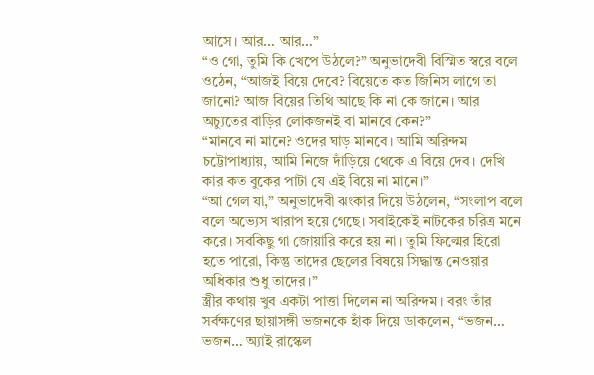আসে। আর… আর…”
“ও গো, তুমি কি খেপে উঠলে?” অনুভাদেবী বিস্মিত স্বরে বলে ওঠেন, “আজই বিয়ে দেবে? বিয়েতে কত জিনিস লাগে তা জানো? আজ বিয়ের তিথি আছে কি না কে জানে। আর অচ্যুতের বাড়ির লোকজনই বা মানবে কেন?”
“মানবে না মানে? ওদের ঘাড় মানবে। আমি অরিন্দম চট্টোপাধ্যায়, আমি নিজে দাঁড়িয়ে থেকে এ বিয়ে দেব। দেখি কার কত বুকের পাটা যে এই বিয়ে না মানে।”
“আ গেল যা,” অনুভাদেবী ঝংকার দিয়ে উঠলেন, “সংলাপ বলে বলে অভ্যেস খারাপ হয়ে গেছে। সবাইকেই নাটকের চরিত্র মনে করে। সবকিছু গা জোয়ারি করে হয় না। তুমি ফিল্মের হিরো হতে পারো, কিন্তু তাদের ছেলের বিষয়ে সিদ্ধান্ত নেওয়ার অধিকার শুধু তাদের।”
স্ত্রীর কথায় খুব একটা পাত্তা দিলেন না অরিন্দম। বরং তাঁর সর্বক্ষণের ছায়াসঙ্গী ভজনকে হাঁক দিয়ে ডাকলেন, “ভজন… ভজন… অ্যাই রাস্কেল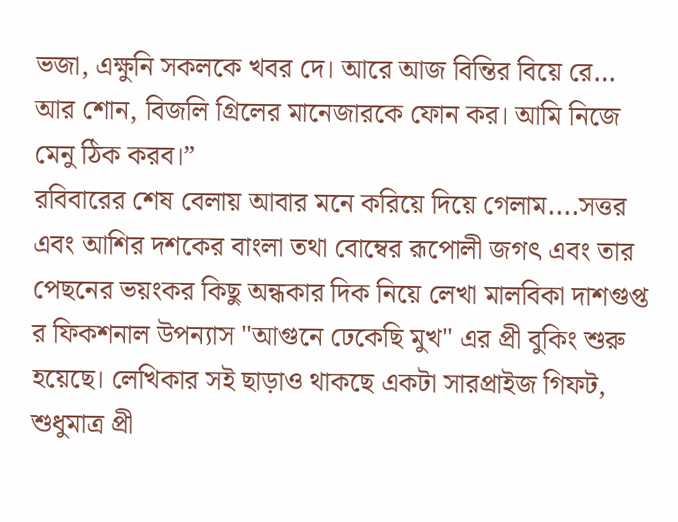ভজা, এক্ষুনি সকলকে খবর দে। আরে আজ বিন্তির বিয়ে রে… আর শোন, বিজলি গ্রিলের মানেজারকে ফোন কর। আমি নিজে মেনু ঠিক করব।”
রবিবারের শেষ বেলায় আবার মনে করিয়ে দিয়ে গেলাম....সত্তর এবং আশির দশকের বাংলা তথা বোম্বের রূপোলী জগৎ এবং তার পেছনের ভয়ংকর কিছু অন্ধকার দিক নিয়ে লেখা মালবিকা দাশগুপ্ত র ফিকশনাল উপন্যাস "আগুনে ঢেকেছি মুখ" এর প্রী বুকিং শুরু হয়েছে। লেখিকার সই ছাড়াও থাকছে একটা সারপ্রাইজ গিফট, শুধুমাত্র প্রী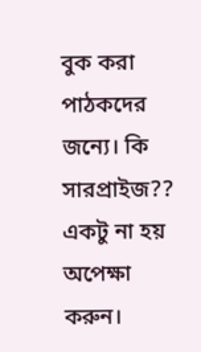বুক করা পাঠকদের জন্যে। কি সারপ্রাইজ?? একটু না হয় অপেক্ষা করুন।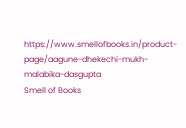https://www.smellofbooks.in/product-page/aagune-dhekechi-mukh-malabika-dasgupta
Smell of Books